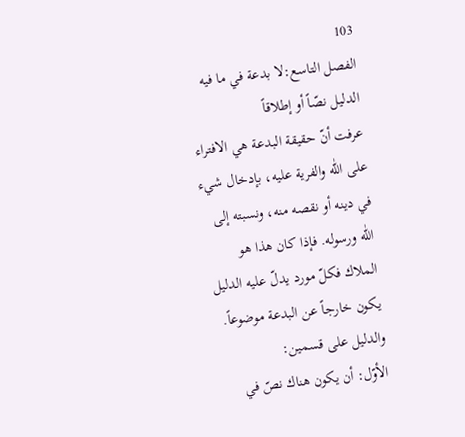103
الفصل التاسع:لا بدعة في ما فيه الدليل نصّاً أو إطلاقاً
عرفت أنّ حقيقة البدعة هي الافتراء على اللّٰه والفرية عليه، بإدخال شيء في دينه أو نقصه منه، ونسبته إلى اللّٰه ورسوله. فإذا كان هذا هو الملاك فكلّ مورد يدلّ عليه الدليل يكون خارجاً عن البدعة موضوعاً.
والدليل على قسمين:
الأوّل: أن يكون هناك نصّ في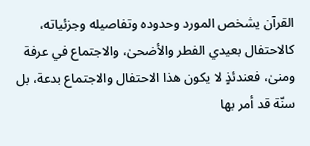القرآن يشخص المورد وحدوده وتفاصيله وجزئياته، كالاحتفال بعيدي الفطر والأضحىٰ، والاجتماع في عرفة ومنىٰ، فعندئذٍ لا يكون هذا الاحتفال والاجتماع بدعة، بل سنّة قد أمر بها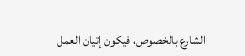الشارع بالخصوص، فيكون إتيان العمل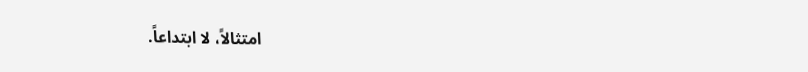امتثالاً، لا ابتداعاً.